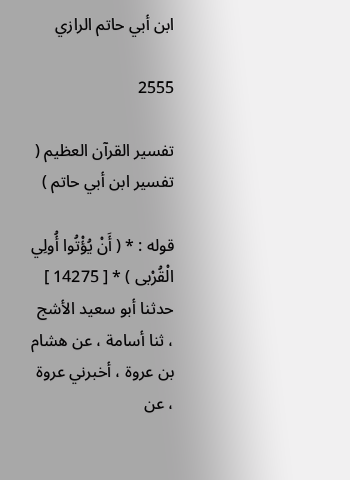ابن أبي حاتم الرازي

2555

تفسير القرآن العظيم ( تفسير ابن أبي حاتم )

قوله : * ( أَنْ يُؤْتُوا أُولِي الْقُرْبى ) * [ 14275 ] حدثنا أبو سعيد الأشج ، ثنا أسامة ، عن هشام بن عروة ، أخبرني عروة ، عن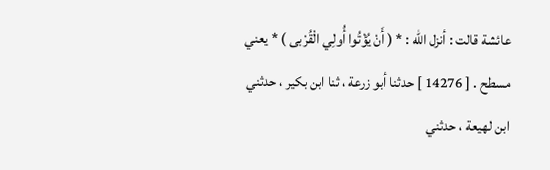عائشة قالت : أنزل الله : * ( أَنْ يُؤْتُوا أُولِي الْقُرْبى ) * يعني مسطح . [ 14276 ] حدثنا أبو زرعة ، ثنا ابن بكير ، حدثني ابن لهيعة ، حدثني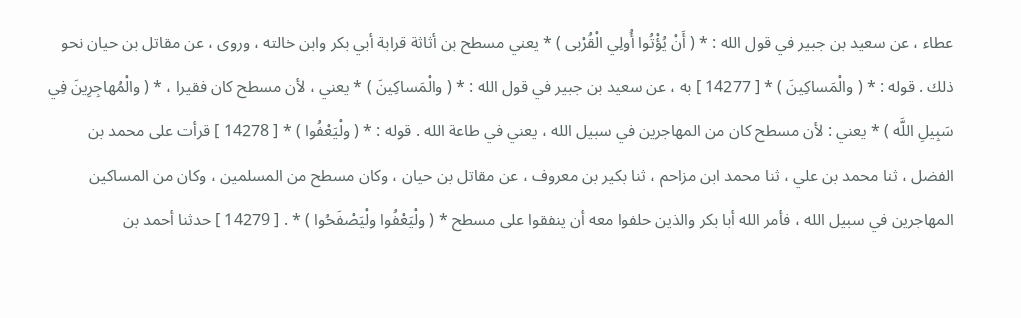عطاء ، عن سعيد بن جبير في قول الله : * ( أَنْ يُؤْتُوا أُولِي الْقُرْبى ) * يعني مسطح بن أثاثة قرابة أبي بكر وابن خالته ، وروى ، عن مقاتل بن حيان نحو ذلك . قوله : * ( والْمَساكِينَ ) * [ 14277 ] به ، عن سعيد بن جبير في قول الله : * ( والْمَساكِينَ ) * يعني ، لأن مسطح كان فقيرا ، * ( والْمُهاجِرِينَ فِي سَبِيلِ اللَّه ) * يعني : لأن مسطح كان من المهاجرين في سبيل الله ، يعني في طاعة الله . قوله : * ( ولْيَعْفُوا ) * [ 14278 ] قرأت على محمد بن الفضل ، ثنا محمد بن علي ، ثنا محمد ابن مزاحم ، ثنا بكير بن معروف ، عن مقاتل بن حيان ، وكان مسطح من المسلمين ، وكان من المساكين المهاجرين في سبيل الله ، فأمر الله أبا بكر والذين حلفوا معه أن ينفقوا على مسطح * ( ولْيَعْفُوا ولْيَصْفَحُوا ) * . [ 14279 ] حدثنا أحمد بن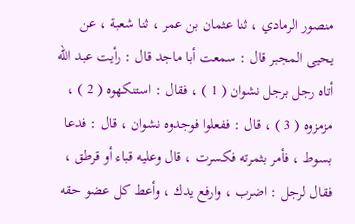منصور الرمادي ، ثنا عثمان بن عمر ، ثنا شعبة ، عن يحيى المجبر قال : سمعت أبا ماجد قال : رأيت عبد الله أتاه رجل برجل نشوان ( 1 ) ، فقال : استنكهوه ( 2 ) ، مزمزوه ( 3 ) ، قال : ففعلوا فوجدوه نشوان ، قال : فدعا بسوط ، فأمر بثمرته فكسرت ، قال وعليه قباء أو قرطق ، فقال لرجل : اضرب ، وارفع يدك ، وأعط كل عضو حقه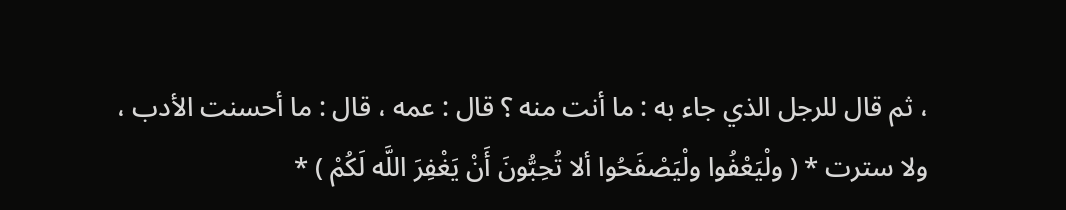، ثم قال للرجل الذي جاء به : ما أنت منه ؟ قال : عمه ، قال : ما أحسنت الأدب ، ولا سترت * ( ولْيَعْفُوا ولْيَصْفَحُوا ألا تُحِبُّونَ أَنْ يَغْفِرَ اللَّه لَكُمْ ) *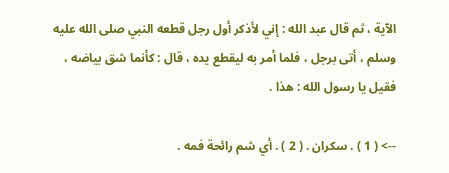الآية ، ثم قال عبد الله : إني لأذكر أول رجل قطعه النبي صلى الله عليه وسلم ، أتى برجل ، فلما أمر به ليقطع يده ، قال : كأنما شق بياضه ، فقيل يا رسول الله : هذا .

--> ( 1 ) . سكران . ( 2 ) . أي شم رائحة فمه .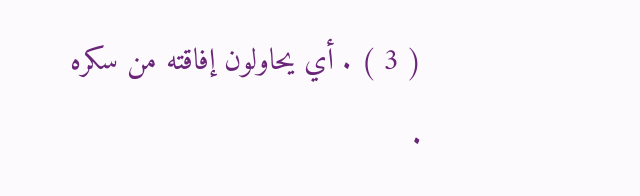( 3 ) . أي يحاولون إفاقته من سكره .